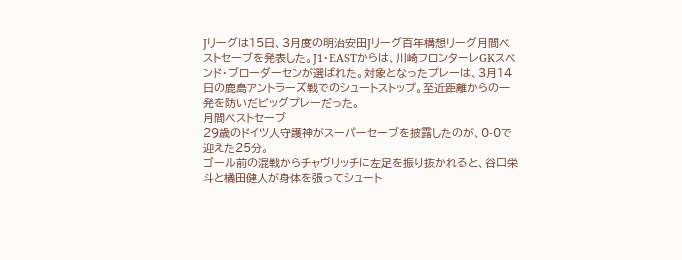Jリーグは15日、3月度の明治安田Jリーグ百年構想リーグ月間ベストセーブを発表した。J1・EASTからは、川崎フロンターレGKスベンド・ブローダーセンが選ばれた。対象となったプレーは、3月14日の鹿島アントラーズ戦でのシュートストップ。至近距離からの一発を防いだビッグプレーだった。
月間ベストセーブ
29歳のドイツ人守護神がスーパーセーブを披露したのが、0-0で迎えた25分。
ゴール前の混戦からチャヴリッチに左足を振り抜かれると、谷口栄斗と橘田健人が身体を張ってシュート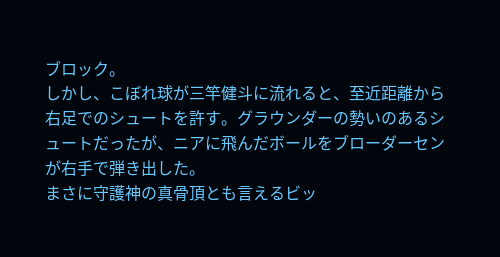ブロック。
しかし、こぼれ球が三竿健斗に流れると、至近距離から右足でのシュートを許す。グラウンダーの勢いのあるシュートだったが、ニアに飛んだボールをブローダーセンが右手で弾き出した。
まさに守護神の真骨頂とも言えるビッ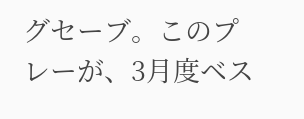グセーブ。このプレーが、3月度ベス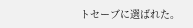トセーブに選ばれた。